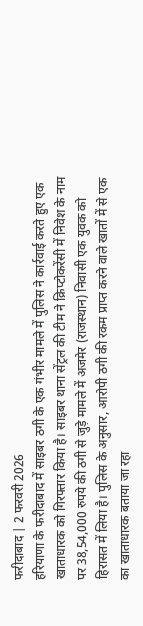फरीदाबाद | 2 फरवरी 2026
हरियाणा के फरीदाबाद में साइबर ठगी के एक गंभीर मामले में पुलिस ने कार्रवाई करते हुए एक खाताधारक को गिरफ्तार किया है। साइबर थाना सेंट्रल की टीम ने क्रिप्टोकरेंसी में निवेश के नाम पर 38,54,000 रुपये की ठगी से जुड़े मामले में अजमेर (राजस्थान) निवासी एक युवक को हिरासत में लिया है। पुलिस के अनुसार, आरोपी ठगी की रकम प्राप्त करने वाले खातों में से एक का खाताधारक बताया जा रहा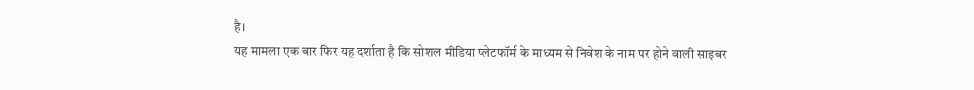है।
यह मामला एक बार फिर यह दर्शाता है कि सोशल मीडिया प्लेटफॉर्म के माध्यम से निवेश के नाम पर होने वाली साइबर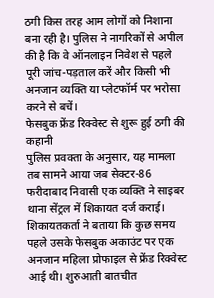ठगी किस तरह आम लोगों को निशाना बना रही है। पुलिस ने नागरिकों से अपील की है कि वे ऑनलाइन निवेश से पहले पूरी जांच-पड़ताल करें और किसी भी अनजान व्यक्ति या प्लेटफॉर्म पर भरोसा करने से बचें।
फेसबुक फ्रेंड रिक्वेस्ट से शुरू हुई ठगी की कहानी
पुलिस प्रवक्ता के अनुसार, यह मामला तब सामने आया जब सेक्टर-86 फरीदाबाद निवासी एक व्यक्ति ने साइबर थाना सेंट्रल में शिकायत दर्ज कराई। शिकायतकर्ता ने बताया कि कुछ समय पहले उसके फेसबुक अकाउंट पर एक अनजान महिला प्रोफाइल से फ्रेंड रिक्वेस्ट आई थी। शुरुआती बातचीत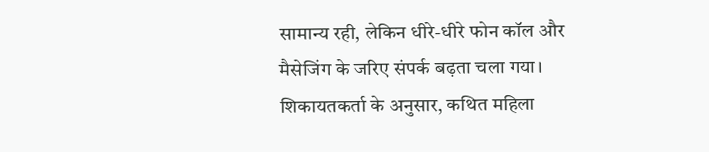सामान्य रही, लेकिन धीरे-धीरे फोन कॉल और मैसेजिंग के जरिए संपर्क बढ़ता चला गया।
शिकायतकर्ता के अनुसार, कथित महिला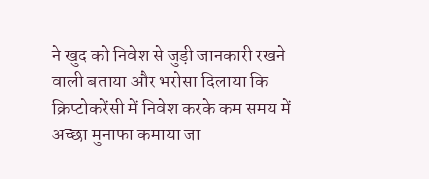ने खुद को निवेश से जुड़ी जानकारी रखने वाली बताया और भरोसा दिलाया कि क्रिप्टोकरेंसी में निवेश करके कम समय में अच्छा मुनाफा कमाया जा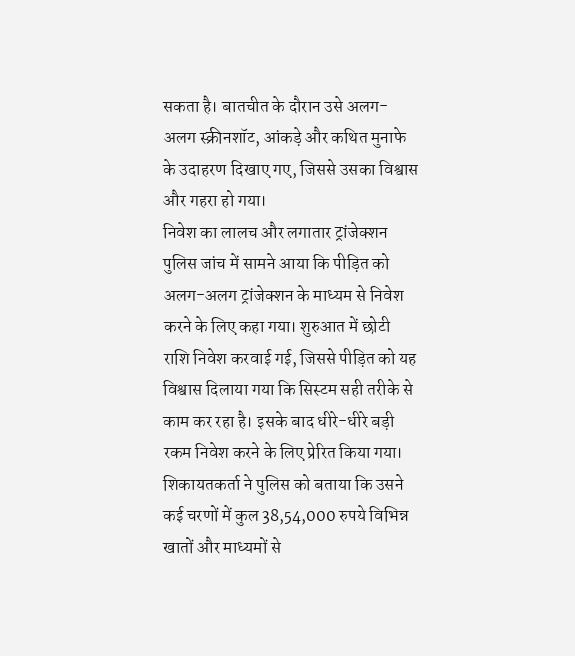सकता है। बातचीत के दौरान उसे अलग-अलग स्क्रीनशॉट, आंकड़े और कथित मुनाफे के उदाहरण दिखाए गए, जिससे उसका विश्वास और गहरा हो गया।
निवेश का लालच और लगातार ट्रांजेक्शन
पुलिस जांच में सामने आया कि पीड़ित को अलग-अलग ट्रांजेक्शन के माध्यम से निवेश करने के लिए कहा गया। शुरुआत में छोटी राशि निवेश करवाई गई, जिससे पीड़ित को यह विश्वास दिलाया गया कि सिस्टम सही तरीके से काम कर रहा है। इसके बाद धीरे-धीरे बड़ी रकम निवेश करने के लिए प्रेरित किया गया।
शिकायतकर्ता ने पुलिस को बताया कि उसने कई चरणों में कुल 38,54,000 रुपये विभिन्न खातों और माध्यमों से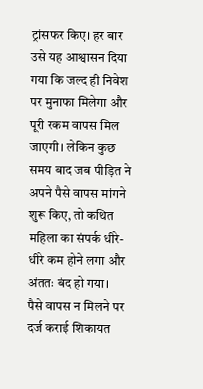ट्रांसफर किए। हर बार उसे यह आश्वासन दिया गया कि जल्द ही निवेश पर मुनाफा मिलेगा और पूरी रकम वापस मिल जाएगी। लेकिन कुछ समय बाद जब पीड़ित ने अपने पैसे वापस मांगने शुरू किए, तो कथित महिला का संपर्क धीरे-धीरे कम होने लगा और अंततः बंद हो गया।
पैसे वापस न मिलने पर दर्ज कराई शिकायत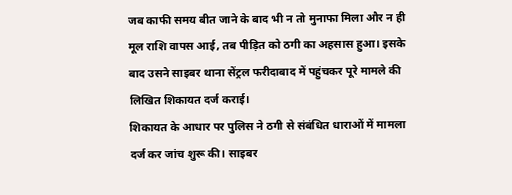जब काफी समय बीत जाने के बाद भी न तो मुनाफा मिला और न ही मूल राशि वापस आई, तब पीड़ित को ठगी का अहसास हुआ। इसके बाद उसने साइबर थाना सेंट्रल फरीदाबाद में पहुंचकर पूरे मामले की लिखित शिकायत दर्ज कराई।
शिकायत के आधार पर पुलिस ने ठगी से संबंधित धाराओं में मामला दर्ज कर जांच शुरू की। साइबर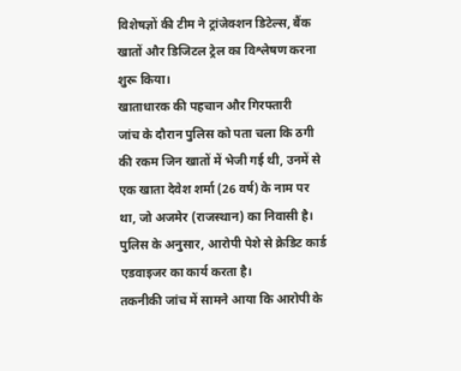विशेषज्ञों की टीम ने ट्रांजेक्शन डिटेल्स, बैंक खातों और डिजिटल ट्रेल का विश्लेषण करना शुरू किया।
खाताधारक की पहचान और गिरफ्तारी
जांच के दौरान पुलिस को पता चला कि ठगी की रकम जिन खातों में भेजी गई थी, उनमें से एक खाता देवेश शर्मा (26 वर्ष) के नाम पर था, जो अजमेर (राजस्थान) का निवासी है। पुलिस के अनुसार, आरोपी पेशे से क्रेडिट कार्ड एडवाइजर का कार्य करता है।
तकनीकी जांच में सामने आया कि आरोपी के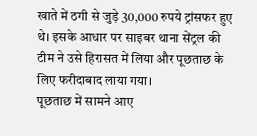खाते में ठगी से जुड़े 30,000 रुपये ट्रांसफर हुए थे। इसके आधार पर साइबर थाना सेंट्रल की टीम ने उसे हिरासत में लिया और पूछताछ के लिए फरीदाबाद लाया गया।
पूछताछ में सामने आए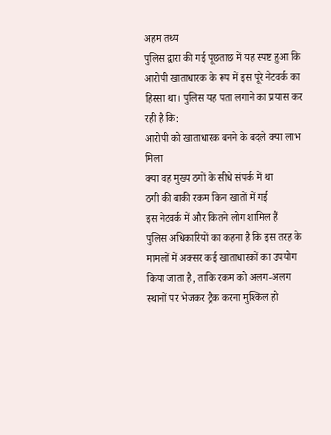अहम तथ्य
पुलिस द्वारा की गई पूछताछ में यह स्पष्ट हुआ कि आरोपी खाताधारक के रूप में इस पूरे नेटवर्क का हिस्सा था। पुलिस यह पता लगाने का प्रयास कर रही है कि:
आरोपी को खाताधारक बनने के बदले क्या लाभ मिला
क्या वह मुख्य ठगों के सीधे संपर्क में था
ठगी की बाकी रकम किन खातों में गई
इस नेटवर्क में और कितने लोग शामिल हैं
पुलिस अधिकारियों का कहना है कि इस तरह के मामलों में अक्सर कई खाताधारकों का उपयोग किया जाता है, ताकि रकम को अलग-अलग स्थानों पर भेजकर ट्रैक करना मुश्किल हो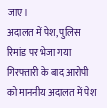जाए।
अदालत में पेश, पुलिस रिमांड पर भेजा गया
गिरफ्तारी के बाद आरोपी को माननीय अदालत में पेश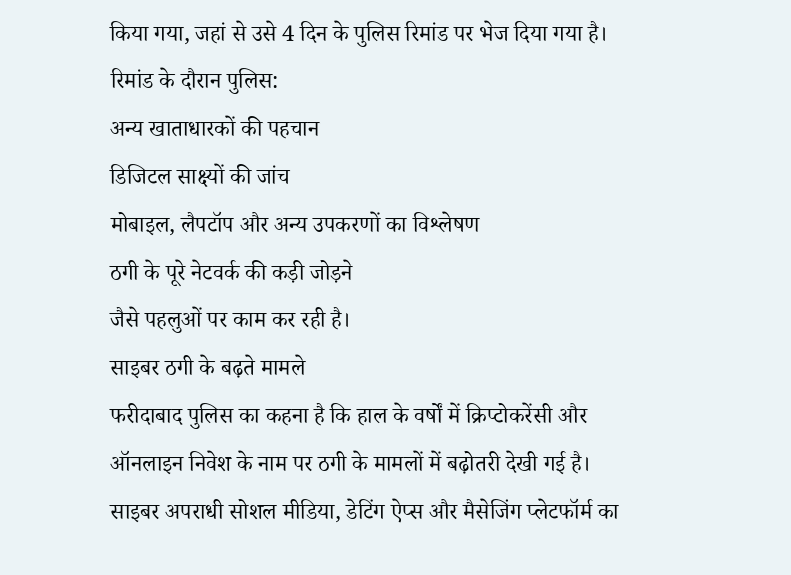किया गया, जहां से उसे 4 दिन के पुलिस रिमांड पर भेज दिया गया है। रिमांड के दौरान पुलिस:
अन्य खाताधारकों की पहचान
डिजिटल साक्ष्यों की जांच
मोबाइल, लैपटॉप और अन्य उपकरणों का विश्लेषण
ठगी के पूरे नेटवर्क की कड़ी जोड़ने
जैसे पहलुओं पर काम कर रही है।
साइबर ठगी के बढ़ते मामले
फरीदाबाद पुलिस का कहना है कि हाल के वर्षों में क्रिप्टोकरेंसी और ऑनलाइन निवेश के नाम पर ठगी के मामलों में बढ़ोतरी देखी गई है। साइबर अपराधी सोशल मीडिया, डेटिंग ऐप्स और मैसेजिंग प्लेटफॉर्म का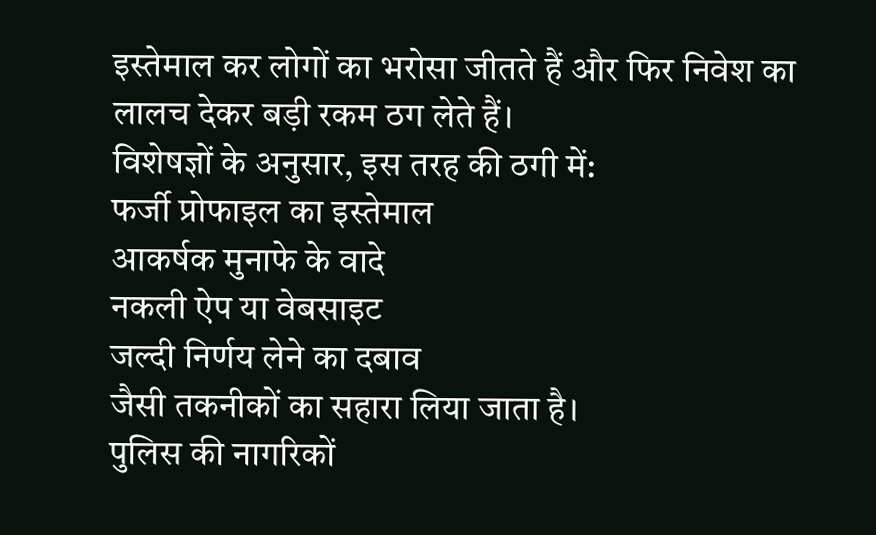इस्तेमाल कर लोगों का भरोसा जीतते हैं और फिर निवेश का लालच देकर बड़ी रकम ठग लेते हैं।
विशेषज्ञों के अनुसार, इस तरह की ठगी में:
फर्जी प्रोफाइल का इस्तेमाल
आकर्षक मुनाफे के वादे
नकली ऐप या वेबसाइट
जल्दी निर्णय लेने का दबाव
जैसी तकनीकों का सहारा लिया जाता है।
पुलिस की नागरिकों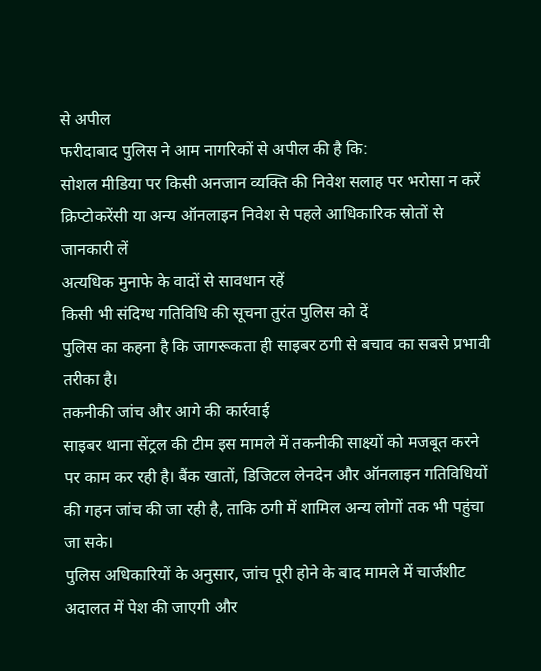से अपील
फरीदाबाद पुलिस ने आम नागरिकों से अपील की है कि:
सोशल मीडिया पर किसी अनजान व्यक्ति की निवेश सलाह पर भरोसा न करें
क्रिप्टोकरेंसी या अन्य ऑनलाइन निवेश से पहले आधिकारिक स्रोतों से जानकारी लें
अत्यधिक मुनाफे के वादों से सावधान रहें
किसी भी संदिग्ध गतिविधि की सूचना तुरंत पुलिस को दें
पुलिस का कहना है कि जागरूकता ही साइबर ठगी से बचाव का सबसे प्रभावी तरीका है।
तकनीकी जांच और आगे की कार्रवाई
साइबर थाना सेंट्रल की टीम इस मामले में तकनीकी साक्ष्यों को मजबूत करने पर काम कर रही है। बैंक खातों, डिजिटल लेनदेन और ऑनलाइन गतिविधियों की गहन जांच की जा रही है, ताकि ठगी में शामिल अन्य लोगों तक भी पहुंचा जा सके।
पुलिस अधिकारियों के अनुसार, जांच पूरी होने के बाद मामले में चार्जशीट अदालत में पेश की जाएगी और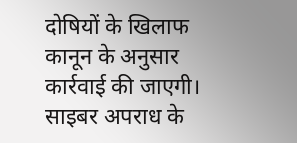दोषियों के खिलाफ कानून के अनुसार कार्रवाई की जाएगी।
साइबर अपराध के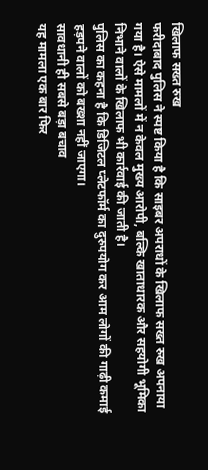खिलाफ सख्त रुख
फरीदाबाद पुलिस ने स्पष्ट किया है कि साइबर अपराधों के खिलाफ सख्त रुख अपनाया गया है। ऐसे मामलों में न केवल मुख्य आरोपी, बल्कि खाताधारक और सहयोगी भूमिका निभाने वालों के खिलाफ भी कार्रवाई की जाती है।
पुलिस का कहना है कि डिजिटल प्लेटफॉर्म का दुरुपयोग कर आम लोगों की गाढ़ी कमाई हड़पने वालों को बख्शा नहीं जाएगा।
सावधानी ही सबसे बड़ा बचाव
यह मामला एक बार फिर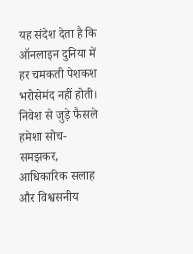यह संदेश देता है कि ऑनलाइन दुनिया में हर चमकती पेशकश भरोसेमंद नहीं होती। निवेश से जुड़े फैसले हमेशा सोच-समझकर, आधिकारिक सलाह और विश्वसनीय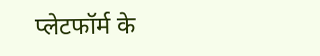प्लेटफॉर्म के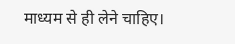माध्यम से ही लेने चाहिए।